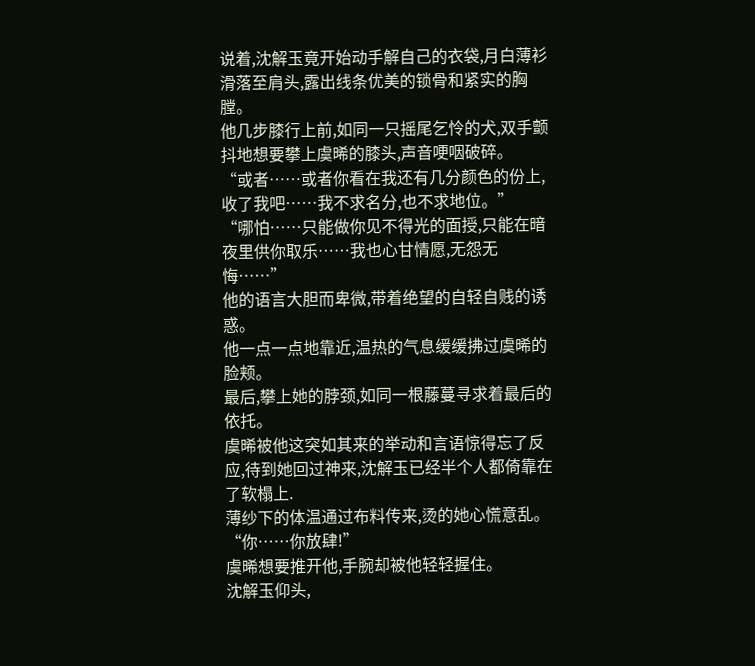说着,沈解玉竟开始动手解自己的衣袋,月白薄衫滑落至肩头,露出线条优美的锁骨和紧实的胸膛。
他几步膝行上前,如同一只摇尾乞怜的犬,双手颤抖地想要攀上虞晞的膝头,声音哽咽破碎。
“或者……或者你看在我还有几分颜色的份上,收了我吧……我不求名分,也不求地位。”
“哪怕……只能做你见不得光的面授,只能在暗夜里供你取乐……我也心甘情愿,无怨无悔……”
他的语言大胆而卑微,带着绝望的自轻自贱的诱惑。
他一点一点地靠近,温热的气息缓缓拂过虞晞的脸颊。
最后,攀上她的脖颈,如同一根藤蔓寻求着最后的依托。
虞晞被他这突如其来的举动和言语惊得忘了反应,待到她回过神来,沈解玉已经半个人都倚靠在了软榻上.
薄纱下的体温通过布料传来,烫的她心慌意乱。
“你……你放肆!”
虞晞想要推开他,手腕却被他轻轻握住。
沈解玉仰头,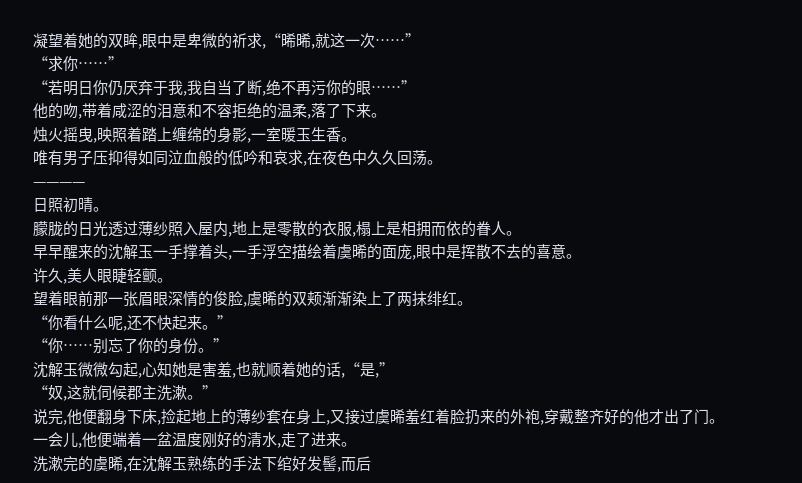凝望着她的双眸,眼中是卑微的祈求,“晞晞,就这一次……”
“求你……”
“若明日你仍厌弃于我,我自当了断,绝不再污你的眼……”
他的吻,带着咸涩的泪意和不容拒绝的温柔,落了下来。
烛火摇曳,映照着踏上缠绵的身影,一室暖玉生香。
唯有男子压抑得如同泣血般的低吟和哀求,在夜色中久久回荡。
————
日照初晴。
朦胧的日光透过薄纱照入屋内,地上是零散的衣服,榻上是相拥而依的眷人。
早早醒来的沈解玉一手撑着头,一手浮空描绘着虞晞的面庞,眼中是挥散不去的喜意。
许久,美人眼睫轻颤。
望着眼前那一张眉眼深情的俊脸,虞晞的双颊渐渐染上了两抹绯红。
“你看什么呢,还不快起来。”
“你……别忘了你的身份。”
沈解玉微微勾起,心知她是害羞,也就顺着她的话,“是,”
“奴,这就伺候郡主洗漱。”
说完,他便翻身下床,捡起地上的薄纱套在身上,又接过虞晞羞红着脸扔来的外袍,穿戴整齐好的他才出了门。
一会儿,他便端着一盆温度刚好的清水,走了进来。
洗漱完的虞晞,在沈解玉熟练的手法下绾好发髻,而后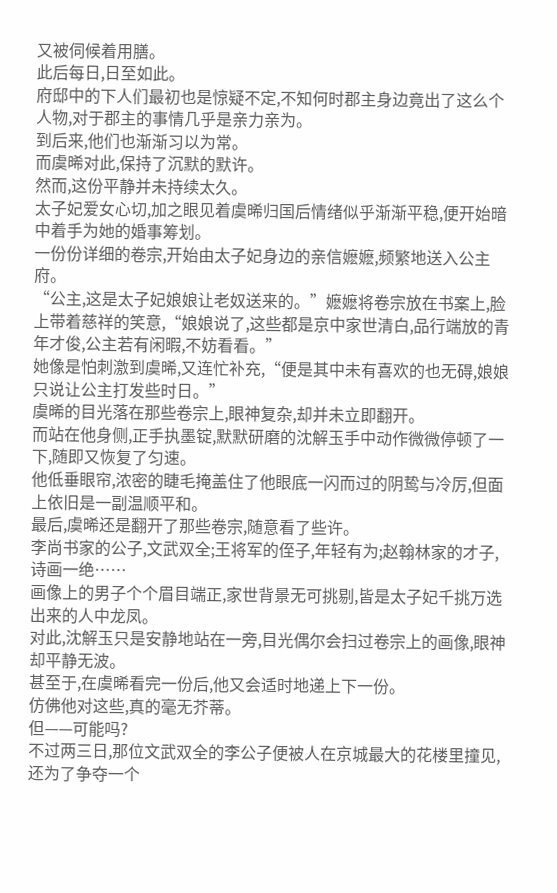又被伺候着用膳。
此后每日,日至如此。
府邸中的下人们最初也是惊疑不定,不知何时郡主身边竟出了这么个人物,对于郡主的事情几乎是亲力亲为。
到后来,他们也渐渐习以为常。
而虞晞对此,保持了沉默的默许。
然而,这份平静并未持续太久。
太子妃爱女心切,加之眼见着虞晞归国后情绪似乎渐渐平稳,便开始暗中着手为她的婚事筹划。
一份份详细的卷宗,开始由太子妃身边的亲信嬷嬷,频繁地送入公主府。
“公主,这是太子妃娘娘让老奴送来的。”嬷嬷将卷宗放在书案上,脸上带着慈祥的笑意,“娘娘说了,这些都是京中家世清白,品行端放的青年才俊,公主若有闲暇,不妨看看。”
她像是怕刺激到虞晞,又连忙补充,“便是其中未有喜欢的也无碍,娘娘只说让公主打发些时日。”
虞晞的目光落在那些卷宗上,眼神复杂,却并未立即翻开。
而站在他身侧,正手执墨锭,默默研磨的沈解玉手中动作微微停顿了一下,随即又恢复了匀速。
他低垂眼帘,浓密的睫毛掩盖住了他眼底一闪而过的阴鸷与冷厉,但面上依旧是一副温顺平和。
最后,虞晞还是翻开了那些卷宗,随意看了些许。
李尚书家的公子,文武双全;王将军的侄子,年轻有为;赵翰林家的才子,诗画一绝……
画像上的男子个个眉目端正,家世背景无可挑剔,皆是太子妃千挑万选出来的人中龙凤。
对此,沈解玉只是安静地站在一旁,目光偶尔会扫过卷宗上的画像,眼神却平静无波。
甚至于,在虞晞看完一份后,他又会适时地递上下一份。
仿佛他对这些,真的毫无芥蒂。
但——可能吗?
不过两三日,那位文武双全的李公子便被人在京城最大的花楼里撞见,还为了争夺一个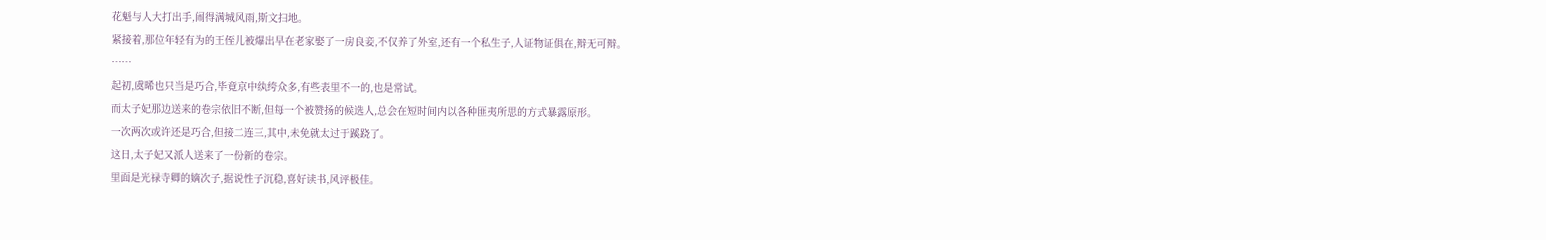花魁与人大打出手,闹得满城风雨,斯文扫地。
紧接着,那位年轻有为的王侄儿被爆出早在老家娶了一房良妾,不仅养了外室,还有一个私生子,人证物证俱在,辩无可辩。
……
起初,虞晞也只当是巧合,毕竟京中纨绔众多,有些表里不一的,也是常试。
而太子妃那边送来的卷宗依旧不断,但每一个被赞扬的候选人,总会在短时间内以各种匪夷所思的方式暴露原形。
一次两次或许还是巧合,但接二连三,其中,未免就太过于蹊跷了。
这日,太子妃又派人送来了一份新的卷宗。
里面是光禄寺卿的嫡次子,据说性子沉稳,喜好读书,风评极佳。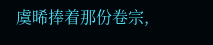虞晞捧着那份卷宗,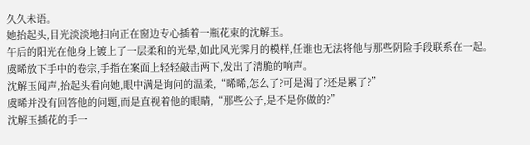久久未语。
她抬起头,目光淡淡地扫向正在窗边专心插着一瓶花束的沈解玉。
午后的阳光在他身上镀上了一层柔和的光晕,如此风光霁月的模样,任谁也无法将他与那些阴险手段联系在一起。
虞晞放下手中的卷宗,手指在案面上轻轻敲击两下,发出了清脆的响声。
沈解玉闻声,抬起头看向她,眼中满是询问的温柔,“晞晞,怎么了?可是渴了?还是累了?”
虞晞并没有回答他的问题,而是直视着他的眼睛,“那些公子,是不是你做的?”
沈解玉插花的手一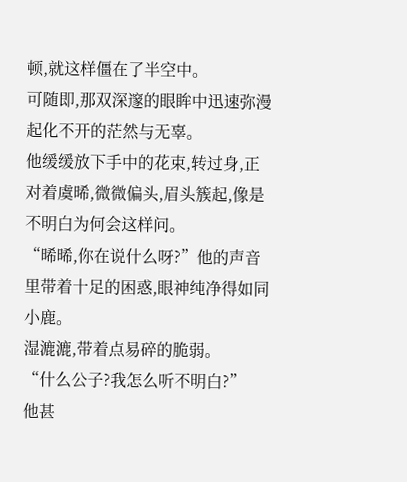顿,就这样僵在了半空中。
可随即,那双深邃的眼眸中迅速弥漫起化不开的茫然与无辜。
他缓缓放下手中的花束,转过身,正对着虞晞,微微偏头,眉头簇起,像是不明白为何会这样问。
“晞晞,你在说什么呀?”他的声音里带着十足的困惑,眼神纯净得如同小鹿。
湿漉漉,带着点易碎的脆弱。
“什么公子?我怎么听不明白?”
他甚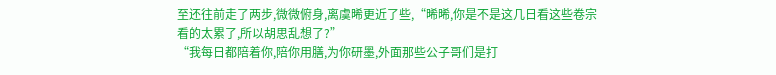至还往前走了两步,微微俯身,离虞晞更近了些,“晞晞,你是不是这几日看这些卷宗看的太累了,所以胡思乱想了?”
“我每日都陪着你,陪你用膳,为你研墨,外面那些公子哥们是打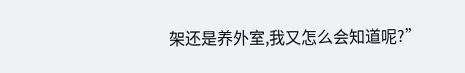架还是养外室,我又怎么会知道呢?”